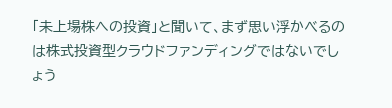「未上場株への投資」と聞いて、まず思い浮かべるのは株式投資型クラウドファンディングではないでしょう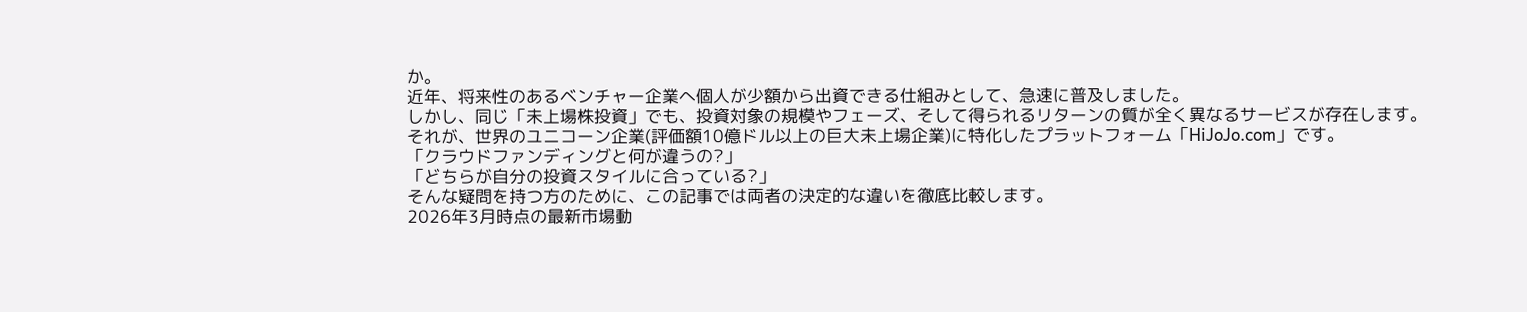か。
近年、将来性のあるベンチャー企業へ個人が少額から出資できる仕組みとして、急速に普及しました。
しかし、同じ「未上場株投資」でも、投資対象の規模やフェーズ、そして得られるリターンの質が全く異なるサービスが存在します。
それが、世界のユニコーン企業(評価額10億ドル以上の巨大未上場企業)に特化したプラットフォーム「HiJoJo.com」です。
「クラウドファンディングと何が違うの?」
「どちらが自分の投資スタイルに合っている?」
そんな疑問を持つ方のために、この記事では両者の決定的な違いを徹底比較します。
2026年3月時点の最新市場動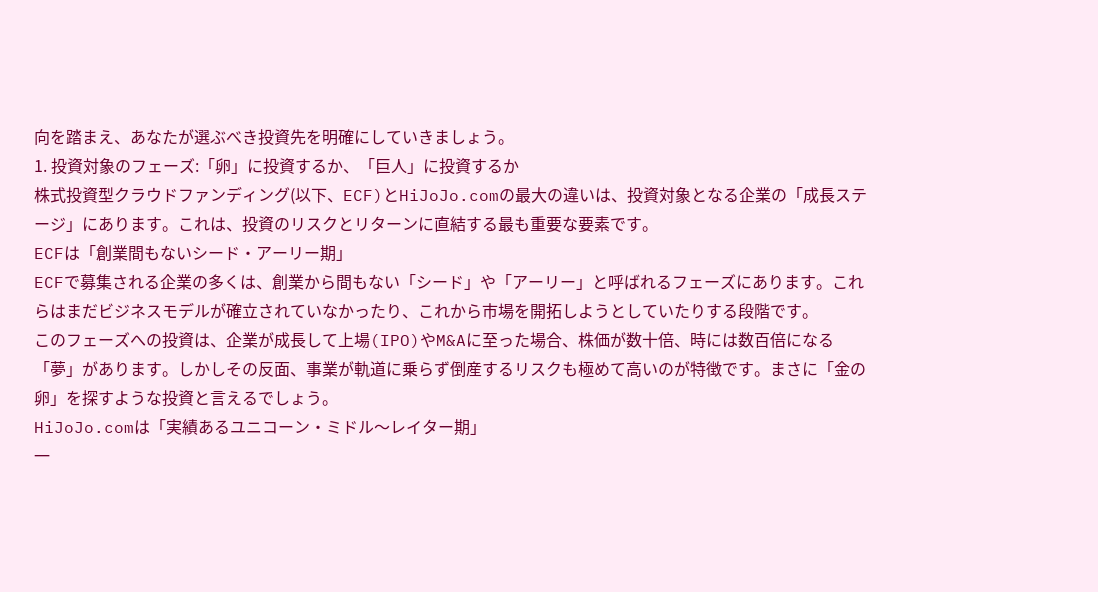向を踏まえ、あなたが選ぶべき投資先を明確にしていきましょう。
1. 投資対象のフェーズ:「卵」に投資するか、「巨人」に投資するか
株式投資型クラウドファンディング(以下、ECF)とHiJoJo.comの最大の違いは、投資対象となる企業の「成長ステージ」にあります。これは、投資のリスクとリターンに直結する最も重要な要素です。
ECFは「創業間もないシード・アーリー期」
ECFで募集される企業の多くは、創業から間もない「シード」や「アーリー」と呼ばれるフェーズにあります。これらはまだビジネスモデルが確立されていなかったり、これから市場を開拓しようとしていたりする段階です。
このフェーズへの投資は、企業が成長して上場(IPO)やM&Aに至った場合、株価が数十倍、時には数百倍になる「夢」があります。しかしその反面、事業が軌道に乗らず倒産するリスクも極めて高いのが特徴です。まさに「金の卵」を探すような投資と言えるでしょう。
HiJoJo.comは「実績あるユニコーン・ミドル〜レイター期」
一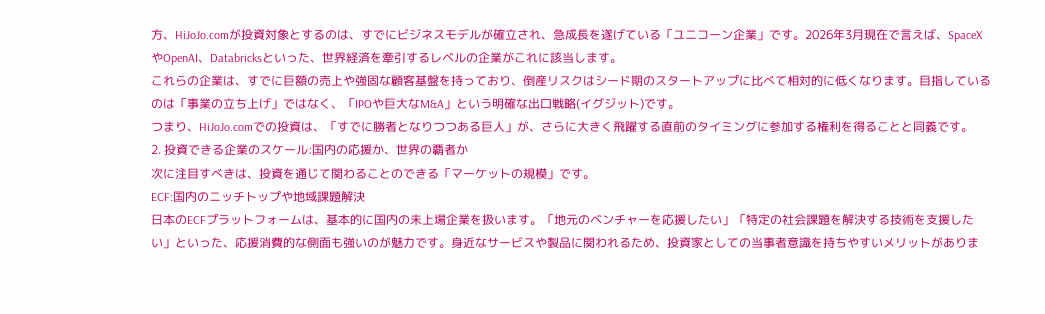方、HiJoJo.comが投資対象とするのは、すでにビジネスモデルが確立され、急成長を遂げている「ユニコーン企業」です。2026年3月現在で言えば、SpaceXやOpenAI、Databricksといった、世界経済を牽引するレベルの企業がこれに該当します。
これらの企業は、すでに巨額の売上や強固な顧客基盤を持っており、倒産リスクはシード期のスタートアップに比べて相対的に低くなります。目指しているのは「事業の立ち上げ」ではなく、「IPOや巨大なM&A」という明確な出口戦略(イグジット)です。
つまり、HiJoJo.comでの投資は、「すでに勝者となりつつある巨人」が、さらに大きく飛躍する直前のタイミングに参加する権利を得ることと同義です。
2. 投資できる企業のスケール:国内の応援か、世界の覇者か
次に注目すべきは、投資を通じて関わることのできる「マーケットの規模」です。
ECF:国内のニッチトップや地域課題解決
日本のECFプラットフォームは、基本的に国内の未上場企業を扱います。「地元のベンチャーを応援したい」「特定の社会課題を解決する技術を支援したい」といった、応援消費的な側面も強いのが魅力です。身近なサービスや製品に関われるため、投資家としての当事者意識を持ちやすいメリットがありま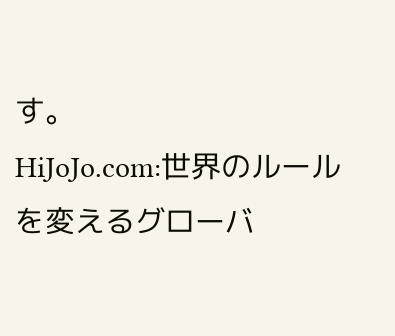す。
HiJoJo.com:世界のルールを変えるグローバ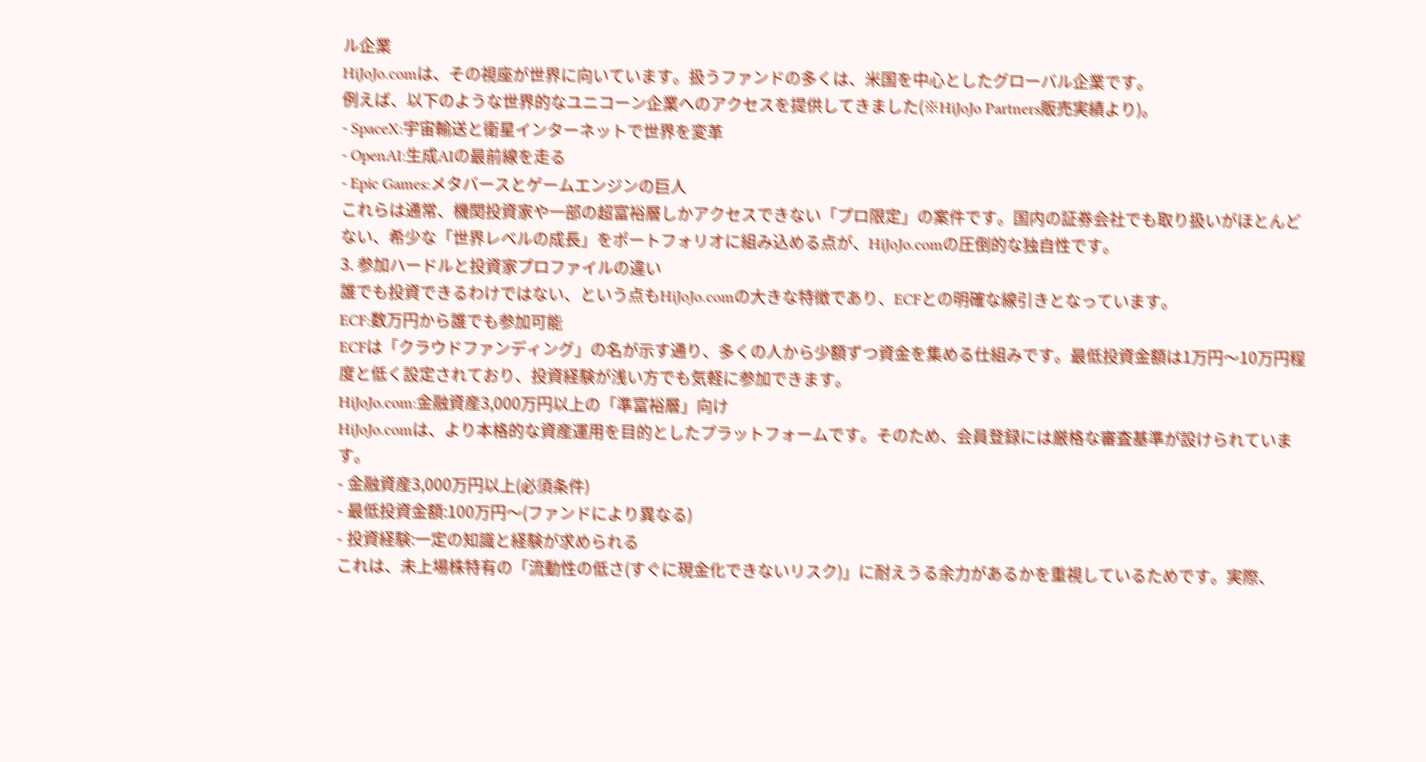ル企業
HiJoJo.comは、その視座が世界に向いています。扱うファンドの多くは、米国を中心としたグローバル企業です。
例えば、以下のような世界的なユニコーン企業へのアクセスを提供してきました(※HiJoJo Partners販売実績より)。
- SpaceX:宇宙輸送と衛星インターネットで世界を変革
- OpenAI:生成AIの最前線を走る
- Epic Games:メタバースとゲームエンジンの巨人
これらは通常、機関投資家や一部の超富裕層しかアクセスできない「プロ限定」の案件です。国内の証券会社でも取り扱いがほとんどない、希少な「世界レベルの成長」をポートフォリオに組み込める点が、HiJoJo.comの圧倒的な独自性です。
3. 参加ハードルと投資家プロファイルの違い
誰でも投資できるわけではない、という点もHiJoJo.comの大きな特徴であり、ECFとの明確な線引きとなっています。
ECF:数万円から誰でも参加可能
ECFは「クラウドファンディング」の名が示す通り、多くの人から少額ずつ資金を集める仕組みです。最低投資金額は1万円〜10万円程度と低く設定されており、投資経験が浅い方でも気軽に参加できます。
HiJoJo.com:金融資産3,000万円以上の「準富裕層」向け
HiJoJo.comは、より本格的な資産運用を目的としたプラットフォームです。そのため、会員登録には厳格な審査基準が設けられています。
- 金融資産3,000万円以上(必須条件)
- 最低投資金額:100万円〜(ファンドにより異なる)
- 投資経験:一定の知識と経験が求められる
これは、未上場株特有の「流動性の低さ(すぐに現金化できないリスク)」に耐えうる余力があるかを重視しているためです。実際、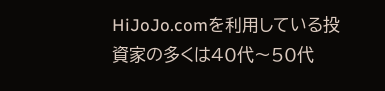HiJoJo.comを利用している投資家の多くは40代〜50代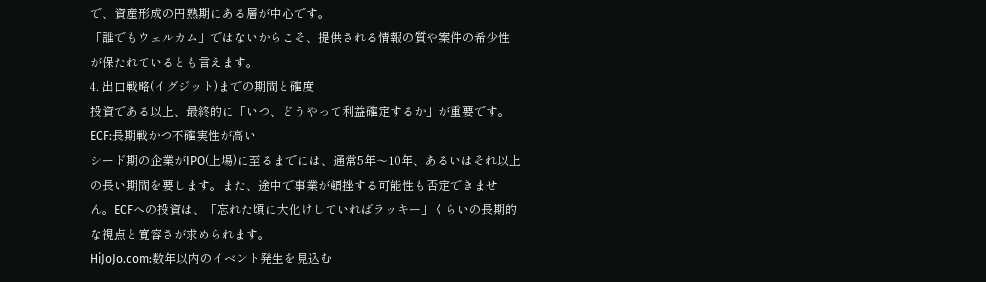で、資産形成の円熟期にある層が中心です。
「誰でもウェルカム」ではないからこそ、提供される情報の質や案件の希少性が保たれているとも言えます。
4. 出口戦略(イグジット)までの期間と確度
投資である以上、最終的に「いつ、どうやって利益確定するか」が重要です。
ECF:長期戦かつ不確実性が高い
シード期の企業がIPO(上場)に至るまでには、通常5年〜10年、あるいはそれ以上の長い期間を要します。また、途中で事業が頓挫する可能性も否定できません。ECFへの投資は、「忘れた頃に大化けしていればラッキー」くらいの長期的な視点と寛容さが求められます。
HiJoJo.com:数年以内のイベント発生を見込む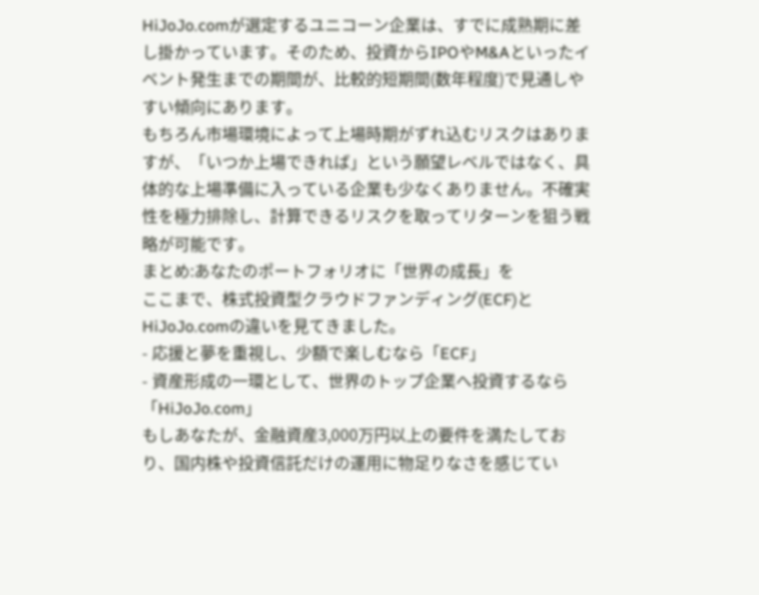HiJoJo.comが選定するユニコーン企業は、すでに成熟期に差し掛かっています。そのため、投資からIPOやM&Aといったイベント発生までの期間が、比較的短期間(数年程度)で見通しやすい傾向にあります。
もちろん市場環境によって上場時期がずれ込むリスクはありますが、「いつか上場できれば」という願望レベルではなく、具体的な上場準備に入っている企業も少なくありません。不確実性を極力排除し、計算できるリスクを取ってリターンを狙う戦略が可能です。
まとめ:あなたのポートフォリオに「世界の成長」を
ここまで、株式投資型クラウドファンディング(ECF)とHiJoJo.comの違いを見てきました。
- 応援と夢を重視し、少額で楽しむなら「ECF」
- 資産形成の一環として、世界のトップ企業へ投資するなら「HiJoJo.com」
もしあなたが、金融資産3,000万円以上の要件を満たしており、国内株や投資信託だけの運用に物足りなさを感じてい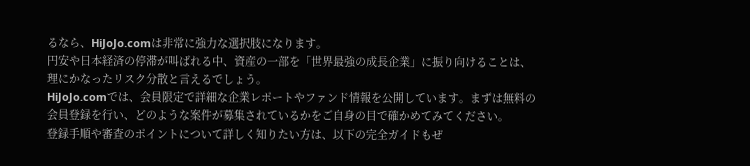るなら、HiJoJo.comは非常に強力な選択肢になります。
円安や日本経済の停滞が叫ばれる中、資産の一部を「世界最強の成長企業」に振り向けることは、理にかなったリスク分散と言えるでしょう。
HiJoJo.comでは、会員限定で詳細な企業レポートやファンド情報を公開しています。まずは無料の会員登録を行い、どのような案件が募集されているかをご自身の目で確かめてみてください。
登録手順や審査のポイントについて詳しく知りたい方は、以下の完全ガイドもぜ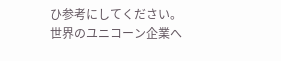ひ参考にしてください。
世界のユニコーン企業へ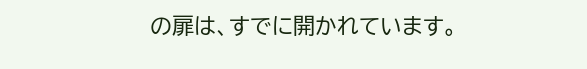の扉は、すでに開かれています。